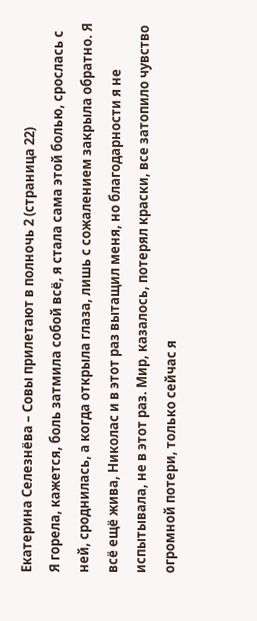Екатерина Селезнёва – Совы прилетают в полночь 2 (страница 22)
Я горела, кажется, боль затмила собой всё, я стала сама этой болью, срослась с ней, сроднилась, а когда открыла глаза, лишь с сожалением закрыла обратно. Я всё ещё жива, Николас и в этот раз вытащил меня, но благодарности я не испытывала, не в этот раз. Мир, казалось, потерял краски, все затопило чувство огромной потери, только сейчас я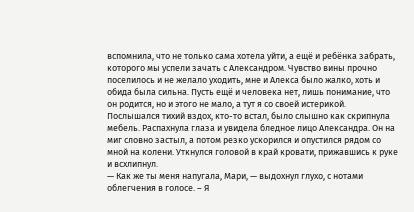вспомнила, что не только сама хотела уйти, а ещё и ребёнка забрать, которого мы успели зачать с Александром. Чувство вины прочно поселилось и не желало уходить, мне и Алекса было жалко, хоть и обида была сильна. Пусть ещё и человека нет, лишь понимание, что он родится, но и этого не мало, а тут я со своей истерикой.
Послышался тихий вздох, кто-то встал, было слышно как скрипнула мебель. Распахнула глаза и увидела бледное лицо Александра. Он на миг словно застыл, а потом резко ускорился и опустился рядом со мной на колени. Уткнулся головой в край кровати, прижавшись к руке и всхлипнул.
— Как же ты меня напугала, Мари, — выдохнул глухо, с нотами облегчения в голосе. – Я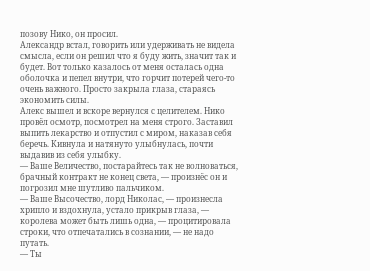позову Нико, он просил.
Александр встал, говорить или удерживать не видела смысла, если он решил что я буду жить, значит так и будет. Вот только казалось от меня осталась одна оболочка и пепел внутри, что горчит потерей чего-то очень важного. Просто закрыла глаза, стараясь экономить силы.
Алекс вышел и вскоре вернулся с целителем. Нико провёл осмотр, посмотрел на меня строго. Заставил выпить лекарство и отпустил с миром, наказав себя беречь. Кивнула и натянуто улыбнулась, почти выдавив из себя улыбку.
— Ваше Величество, постарайтесь так не волноваться, брачный контракт не конец света, — произнёс он и погрозил мне шутливо пальчиком.
— Ваше Высочество, лорд Николас, — произнесла хрипло и вздохнула, устало прикрыв глаза, — королева может быть лишь одна, — процитировала строки, что отпечатались в сознании, — не надо путать.
— Ты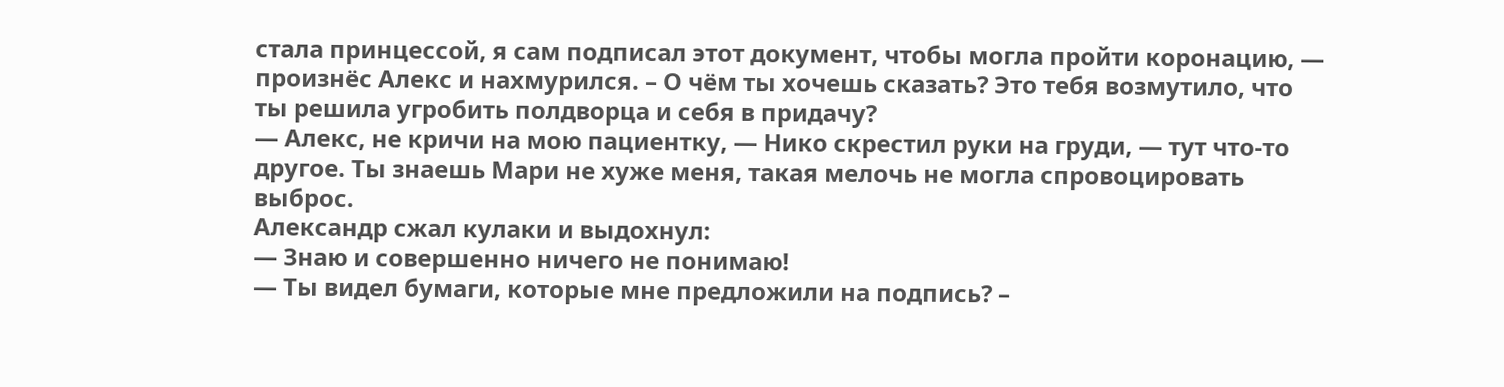стала принцессой, я сам подписал этот документ, чтобы могла пройти коронацию, — произнёс Алекс и нахмурился. – О чём ты хочешь сказать? Это тебя возмутило, что ты решила угробить полдворца и себя в придачу?
— Алекс, не кричи на мою пациентку, — Нико скрестил руки на груди, — тут что-то другое. Ты знаешь Мари не хуже меня, такая мелочь не могла спровоцировать выброс.
Александр сжал кулаки и выдохнул:
— Знаю и совершенно ничего не понимаю!
— Ты видел бумаги, которые мне предложили на подпись? –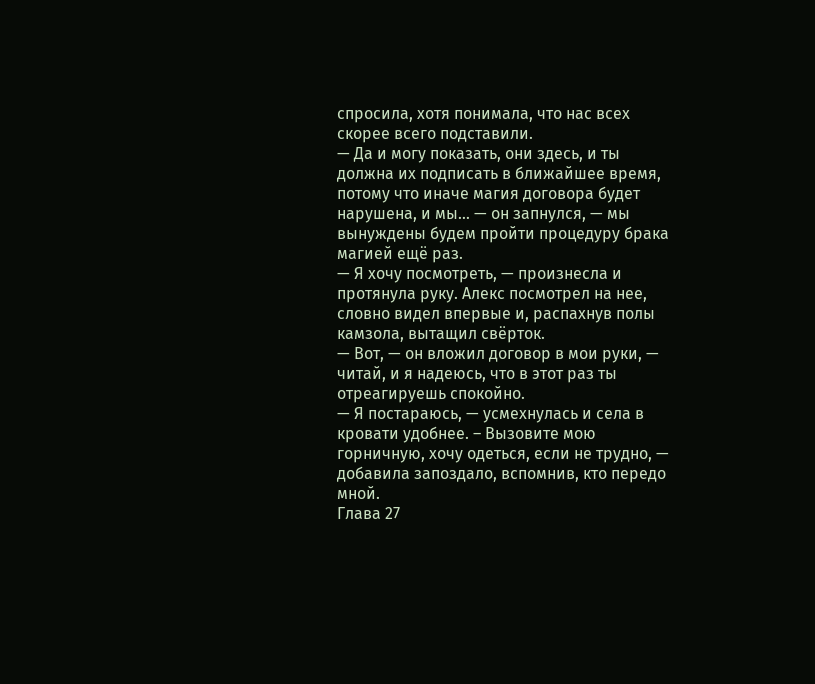спросила, хотя понимала, что нас всех скорее всего подставили.
— Да и могу показать, они здесь, и ты должна их подписать в ближайшее время, потому что иначе магия договора будет нарушена, и мы… — он запнулся, — мы вынуждены будем пройти процедуру брака магией ещё раз.
— Я хочу посмотреть, — произнесла и протянула руку. Алекс посмотрел на нее, словно видел впервые и, распахнув полы камзола, вытащил свёрток.
— Вот, — он вложил договор в мои руки, — читай, и я надеюсь, что в этот раз ты отреагируешь спокойно.
— Я постараюсь, — усмехнулась и села в кровати удобнее. – Вызовите мою горничную, хочу одеться, если не трудно, — добавила запоздало, вспомнив, кто передо мной.
Глава 27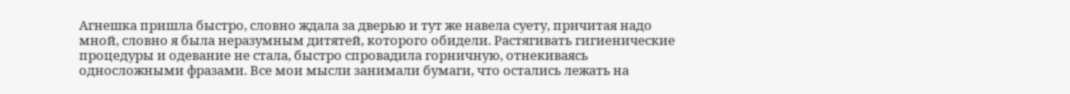Агнешка пришла быстро, словно ждала за дверью и тут же навела суету, причитая надо мной, словно я была неразумным дитятей, которого обидели. Растягивать гигиенические процедуры и одевание не стала, быстро спровадила горничную, отнекиваясь односложными фразами. Все мои мысли занимали бумаги, что остались лежать на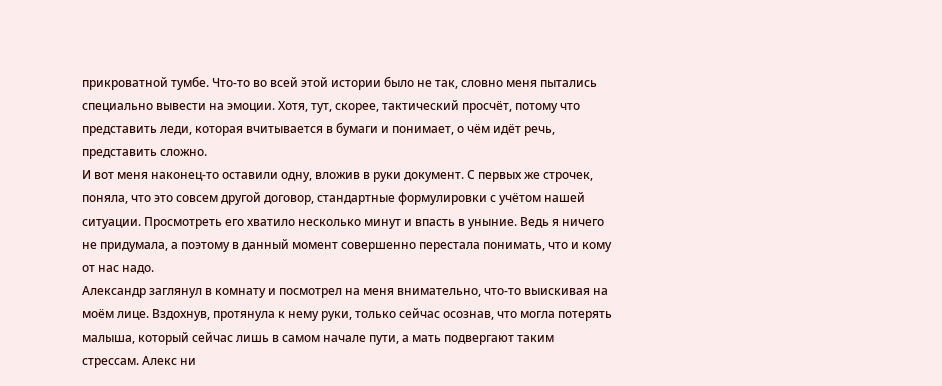прикроватной тумбе. Что-то во всей этой истории было не так, словно меня пытались специально вывести на эмоции. Хотя, тут, скорее, тактический просчёт, потому что представить леди, которая вчитывается в бумаги и понимает, о чём идёт речь, представить сложно.
И вот меня наконец-то оставили одну, вложив в руки документ. С первых же строчек, поняла, что это совсем другой договор, стандартные формулировки с учётом нашей ситуации. Просмотреть его хватило несколько минут и впасть в уныние. Ведь я ничего не придумала, а поэтому в данный момент совершенно перестала понимать, что и кому от нас надо.
Александр заглянул в комнату и посмотрел на меня внимательно, что-то выискивая на моём лице. Вздохнув, протянула к нему руки, только сейчас осознав, что могла потерять малыша, который сейчас лишь в самом начале пути, а мать подвергают таким стрессам. Алекс ни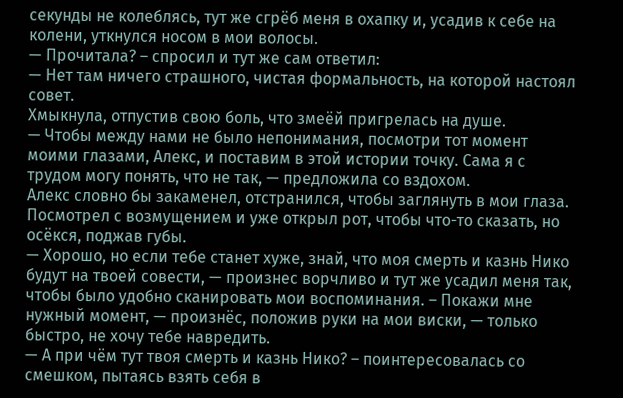секунды не колеблясь, тут же сгрёб меня в охапку и, усадив к себе на колени, уткнулся носом в мои волосы.
— Прочитала? – спросил и тут же сам ответил:
— Нет там ничего страшного, чистая формальность, на которой настоял совет.
Хмыкнула, отпустив свою боль, что змеёй пригрелась на душе.
— Чтобы между нами не было непонимания, посмотри тот момент моими глазами, Алекс, и поставим в этой истории точку. Сама я с трудом могу понять, что не так, — предложила со вздохом.
Алекс словно бы закаменел, отстранился, чтобы заглянуть в мои глаза. Посмотрел с возмущением и уже открыл рот, чтобы что-то сказать, но осёкся, поджав губы.
— Хорошо, но если тебе станет хуже, знай, что моя смерть и казнь Нико будут на твоей совести, — произнес ворчливо и тут же усадил меня так, чтобы было удобно сканировать мои воспоминания. – Покажи мне нужный момент, — произнёс, положив руки на мои виски, — только быстро, не хочу тебе навредить.
— А при чём тут твоя смерть и казнь Нико? – поинтересовалась со смешком, пытаясь взять себя в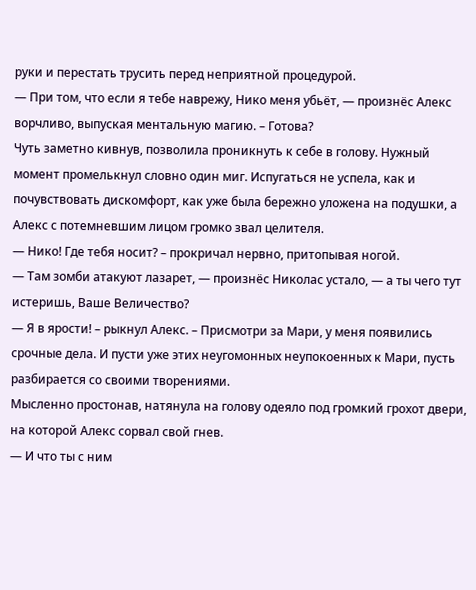руки и перестать трусить перед неприятной процедурой.
— При том, что если я тебе наврежу, Нико меня убьёт, — произнёс Алекс ворчливо, выпуская ментальную магию. – Готова?
Чуть заметно кивнув, позволила проникнуть к себе в голову. Нужный момент промелькнул словно один миг. Испугаться не успела, как и почувствовать дискомфорт, как уже была бережно уложена на подушки, а Алекс с потемневшим лицом громко звал целителя.
— Нико! Где тебя носит? – прокричал нервно, притопывая ногой.
— Там зомби атакуют лазарет, — произнёс Николас устало, — а ты чего тут истеришь, Ваше Величество?
— Я в ярости! – рыкнул Алекс. – Присмотри за Мари, у меня появились срочные дела. И пусти уже этих неугомонных неупокоенных к Мари, пусть разбирается со своими творениями.
Мысленно простонав, натянула на голову одеяло под громкий грохот двери, на которой Алекс сорвал свой гнев.
— И что ты с ним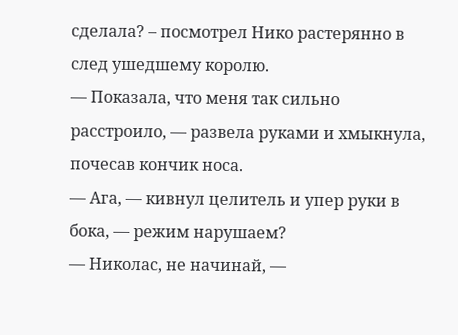сделала? – посмотрел Нико растерянно в след ушедшему королю.
— Показала, что меня так сильно расстроило, — развела руками и хмыкнула, почесав кончик носа.
— Ага, — кивнул целитель и упер руки в бока, — режим нарушаем?
— Николас, не начинай, —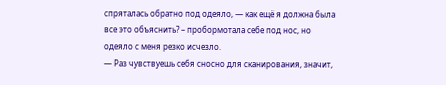спряталась обратно под одеяло, — как ещё я должна была все это объяснить? – пробормотала себе под нос, но одеяло с меня резко исчезло.
— Раз чувствуешь себя сносно для сканирования, значит,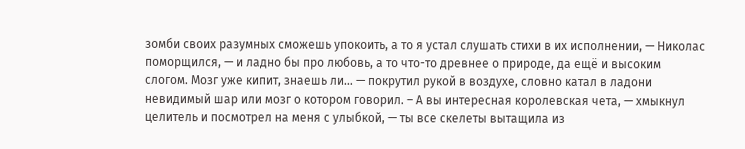зомби своих разумных сможешь упокоить, а то я устал слушать стихи в их исполнении, — Николас поморщился, — и ладно бы про любовь, а то что-то древнее о природе, да ещё и высоким слогом. Мозг уже кипит, знаешь ли… — покрутил рукой в воздухе, словно катал в ладони невидимый шар или мозг о котором говорил. – А вы интересная королевская чета, — хмыкнул целитель и посмотрел на меня с улыбкой, — ты все скелеты вытащила из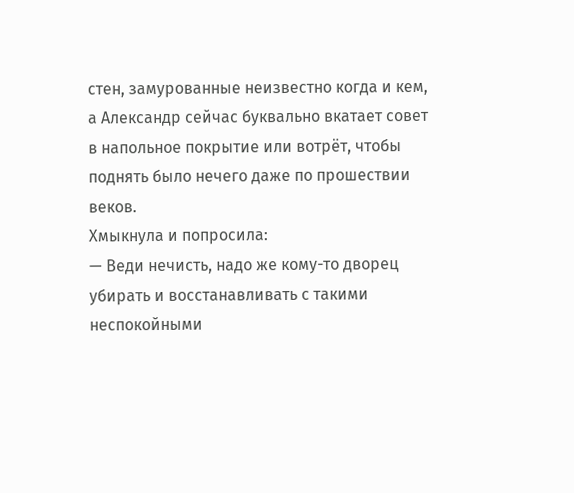стен, замурованные неизвестно когда и кем, а Александр сейчас буквально вкатает совет в напольное покрытие или вотрёт, чтобы поднять было нечего даже по прошествии веков.
Хмыкнула и попросила:
— Веди нечисть, надо же кому-то дворец убирать и восстанавливать с такими неспокойными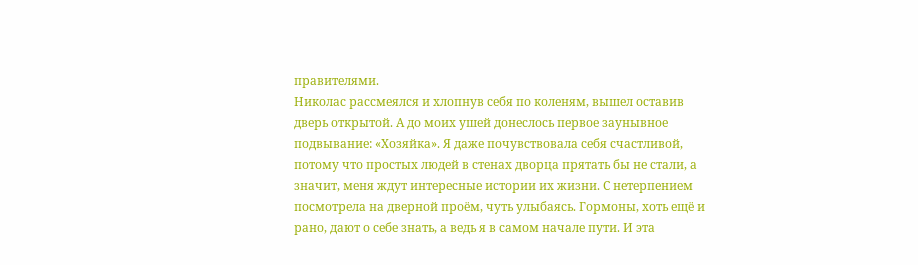правителями.
Николас рассмеялся и хлопнув себя по коленям, вышел оставив дверь открытой. А до моих ушей донеслось первое заунывное подвывание: «Хозяйка». Я даже почувствовала себя счастливой, потому что простых людей в стенах дворца прятать бы не стали, а значит, меня ждут интересные истории их жизни. С нетерпением посмотрела на дверной проём, чуть улыбаясь. Гормоны, хоть ещё и рано, дают о себе знать, а ведь я в самом начале пути. И эта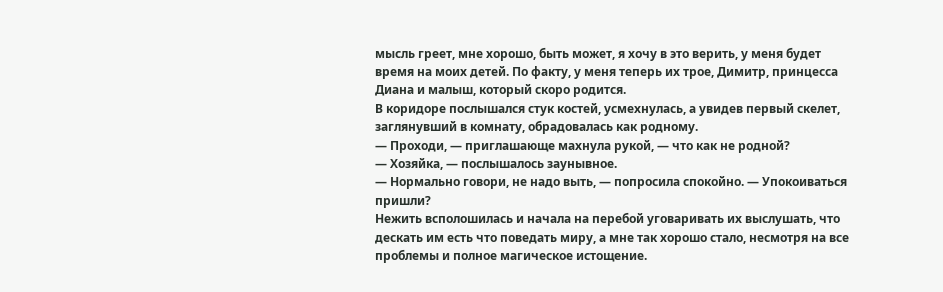мысль греет, мне хорошо, быть может, я хочу в это верить, у меня будет время на моих детей. По факту, у меня теперь их трое, Димитр, принцесса Диана и малыш, который скоро родится.
В коридоре послышался стук костей, усмехнулась, а увидев первый скелет, заглянувший в комнату, обрадовалась как родному.
— Проходи, — приглашающе махнула рукой, — что как не родной?
— Хозяйка, — послышалось заунывное.
— Нормально говори, не надо выть, — попросила спокойно. — Упокоиваться пришли?
Нежить всполошилась и начала на перебой уговаривать их выслушать, что дескать им есть что поведать миру, а мне так хорошо стало, несмотря на все проблемы и полное магическое истощение.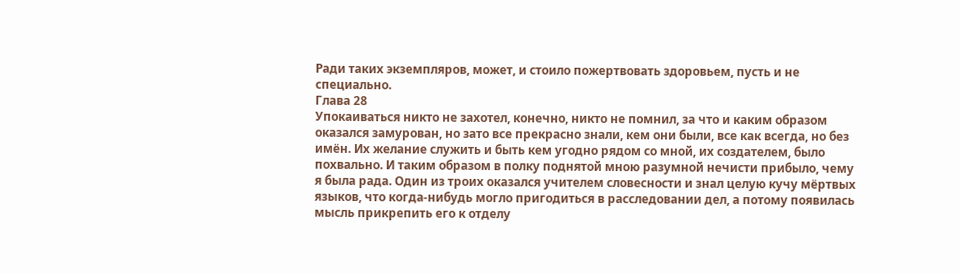Ради таких экземпляров, может, и стоило пожертвовать здоровьем, пусть и не специально.
Глава 28
Упокаиваться никто не захотел, конечно, никто не помнил, за что и каким образом оказался замурован, но зато все прекрасно знали, кем они были, все как всегда, но без имён. Их желание служить и быть кем угодно рядом со мной, их создателем, было похвально. И таким образом в полку поднятой мною разумной нечисти прибыло, чему я была рада. Один из троих оказался учителем словесности и знал целую кучу мёртвых языков, что когда-нибудь могло пригодиться в расследовании дел, а потому появилась мысль прикрепить его к отделу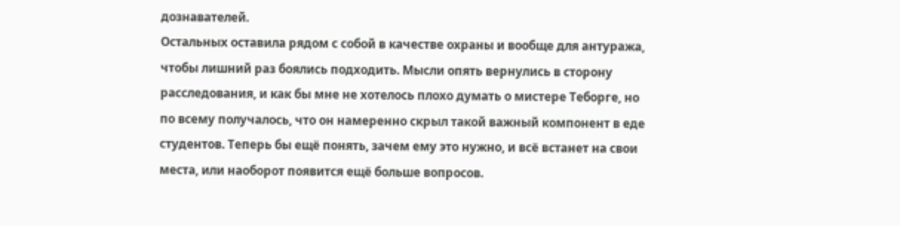дознавателей.
Остальных оставила рядом с собой в качестве охраны и вообще для антуража, чтобы лишний раз боялись подходить. Мысли опять вернулись в сторону расследования, и как бы мне не хотелось плохо думать о мистере Теборге, но по всему получалось, что он намеренно скрыл такой важный компонент в еде студентов. Теперь бы ещё понять, зачем ему это нужно, и всё встанет на свои места, или наоборот появится ещё больше вопросов.